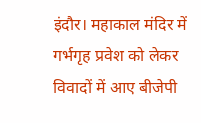इंदौर। महाकाल मंदिर में गर्भगृह प्रवेश को लेकर विवादों में आए बीजेपी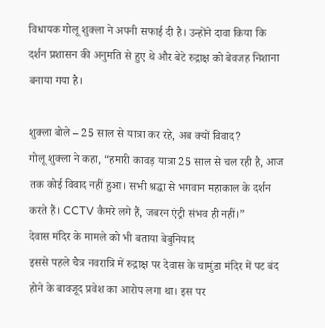विधायक गोलू शुक्ला ने अपनी सफाई दी है। उन्होंने दावा किया कि दर्शन प्रशासन की अनुमति से हुए थे और बेटे रुद्राक्ष को बेवजह निशाना बनाया गया है।

शुक्ला बोले – 25 साल से यात्रा कर रहे, अब क्यों विवाद?
गोलू शुक्ला ने कहा, “हमारी कावड़ यात्रा 25 साल से चल रही है, आज तक कोई विवाद नहीं हुआ। सभी श्रद्धा से भगवान महाकाल के दर्शन करते हैं। CCTV कैमरे लगे हैं, जबरन एंट्री संभव ही नहीं।”
देवास मंदिर के मामले को भी बताया बेबुनियाद
इससे पहले चैत्र नवरात्रि में रुद्राक्ष पर देवास के चामुंडा मंदिर में पट बंद होने के बावजूद प्रवेश का आरोप लगा था। इस पर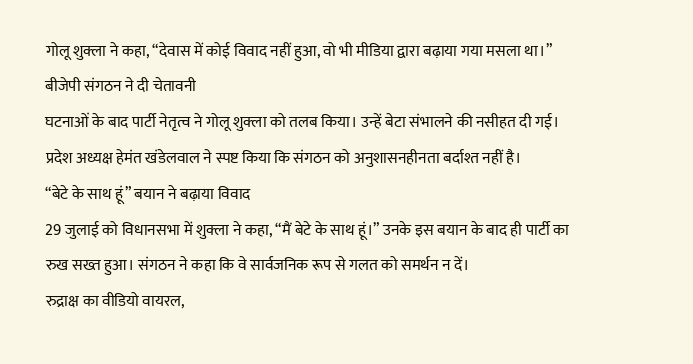गोलू शुक्ला ने कहा, “देवास में कोई विवाद नहीं हुआ, वो भी मीडिया द्वारा बढ़ाया गया मसला था।”
बीजेपी संगठन ने दी चेतावनी
घटनाओं के बाद पार्टी नेतृत्व ने गोलू शुक्ला को तलब किया। उन्हें बेटा संभालने की नसीहत दी गई। प्रदेश अध्यक्ष हेमंत खंडेलवाल ने स्पष्ट किया कि संगठन को अनुशासनहीनता बर्दाश्त नहीं है।
“बेटे के साथ हूं” बयान ने बढ़ाया विवाद
29 जुलाई को विधानसभा में शुक्ला ने कहा, “मैं बेटे के साथ हूं।” उनके इस बयान के बाद ही पार्टी का रुख सख्त हुआ। संगठन ने कहा कि वे सार्वजनिक रूप से गलत को समर्थन न दें।
रुद्राक्ष का वीडियो वायरल,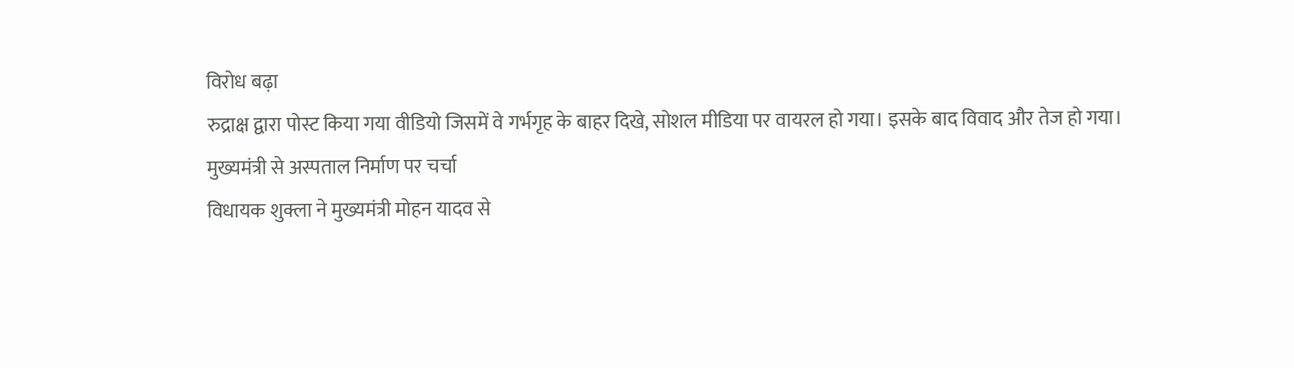विरोध बढ़ा
रुद्राक्ष द्वारा पोस्ट किया गया वीडियो जिसमें वे गर्भगृह के बाहर दिखे, सोशल मीडिया पर वायरल हो गया। इसके बाद विवाद और तेज हो गया।
मुख्यमंत्री से अस्पताल निर्माण पर चर्चा
विधायक शुक्ला ने मुख्यमंत्री मोहन यादव से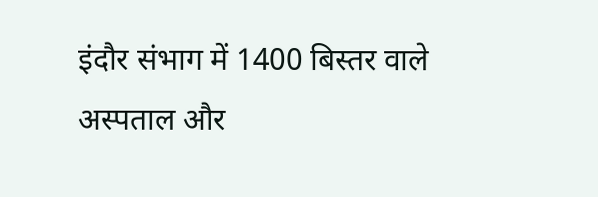इंदौर संभाग में 1400 बिस्तर वाले अस्पताल और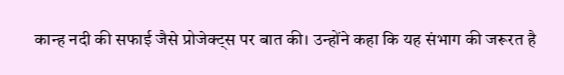कान्ह नदी की सफाई जैसे प्रोजेक्ट्स पर बात की। उन्होंने कहा कि यह संभाग की जरूरत है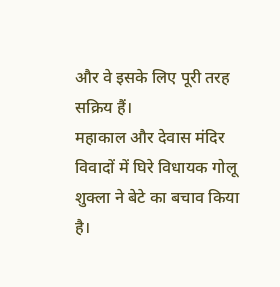और वे इसके लिए पूरी तरह सक्रिय हैं।
महाकाल और देवास मंदिर विवादों में घिरे विधायक गोलू शुक्ला ने बेटे का बचाव किया है।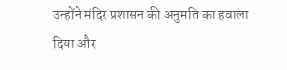उन्होंने मंदिर प्रशासन की अनुमति का हवाला दिया और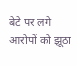बेटे पर लगे आरोपों को झूठा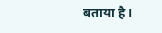बताया है।